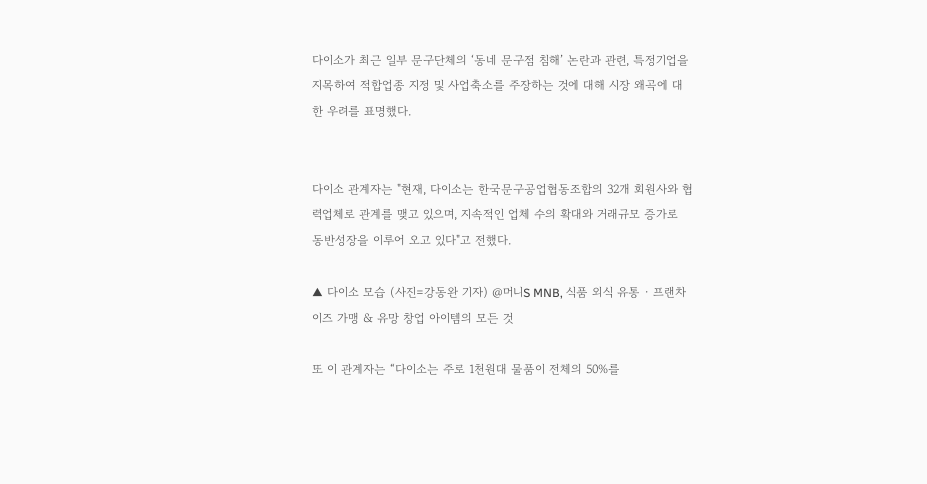다이소가 최근 일부 문구단체의 ‘동네 문구점 침해’ 논란과 관련, 특정기업을 지목하여 적합업종 지정 및 사업축소를 주장하는 것에 대해 시장 왜곡에 대한 우려를 표명했다.


다이소 관계자는 "현재, 다이소는 한국문구공업협동조합의 32개 회원사와 협력업체로 관계를 맺고 있으며, 지속적인 업체 수의 확대와 거래규모 증가로 동반성장을 이루어 오고 있다"고 전했다.

▲ 다이소 모습 (사진=강동완 기자) @머니S MNB, 식품 외식 유통 · 프랜차이즈 가맹 & 유망 창업 아이템의 모든 것

또 이 관계자는 “다이소는 주로 1천원대 물품이 전체의 50%를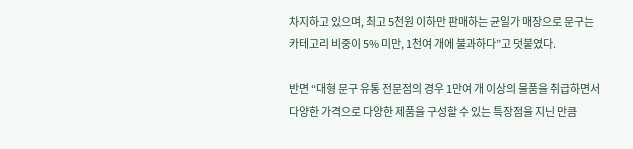차지하고 있으며, 최고 5천원 이하만 판매하는 균일가 매장으로 문구는 카테고리 비중이 5% 미만, 1천여 개에 불과하다”고 덧붙였다.

반면 “대형 문구 유통 전문점의 경우 1만여 개 이상의 물품을 취급하면서 다양한 가격으로 다양한 제품을 구성할 수 있는 특장점을 지닌 만큼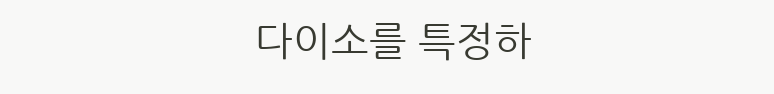다이소를 특정하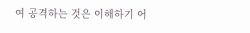여 공격하는 것은 이해하기 어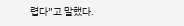렵다”고 말했다.